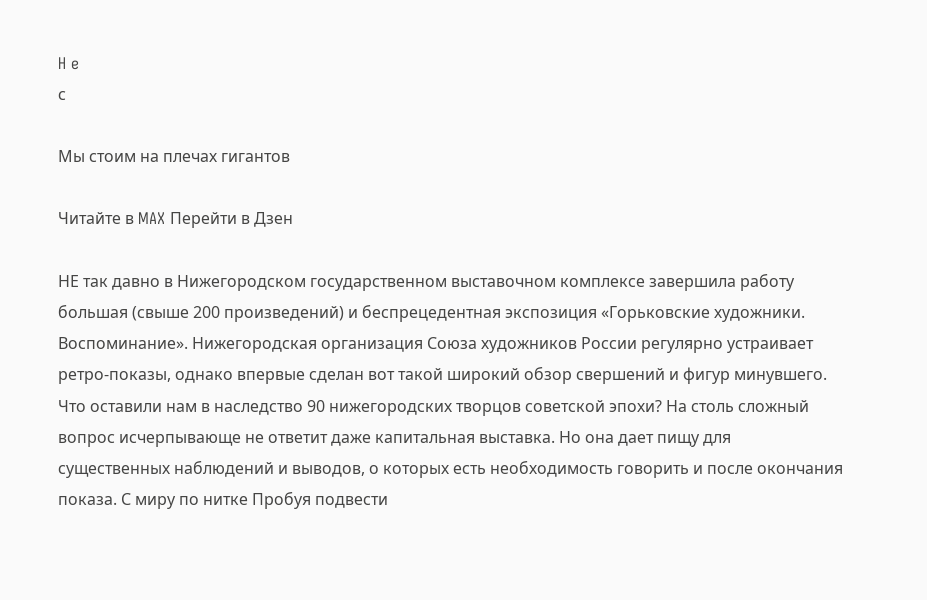H e
с

Мы стоим на плечах гигантов

Читайте в MAX Перейти в Дзен

НЕ так давно в Нижегородском государственном выставочном комплексе завершила работу большая (свыше 200 произведений) и беспрецедентная экспозиция «Горьковские художники. Воспоминание». Нижегородская организация Союза художников России регулярно устраивает ретро-показы, однако впервые сделан вот такой широкий обзор свершений и фигур минувшего. Что оставили нам в наследство 90 нижегородских творцов советской эпохи? На столь сложный вопрос исчерпывающе не ответит даже капитальная выставка. Но она дает пищу для существенных наблюдений и выводов, о которых есть необходимость говорить и после окончания показа. С миру по нитке Пробуя подвести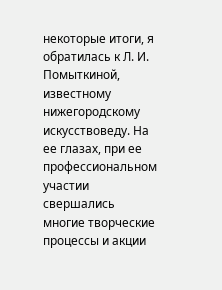некоторые итоги, я обратилась к Л. И. Помыткиной, известному нижегородскому искусствоведу. На ее глазах, при ее профессиональном участии свершались многие творческие процессы и акции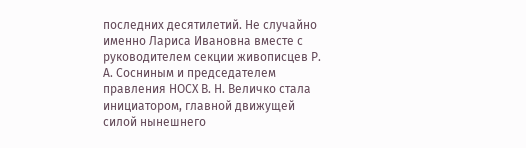последних десятилетий. Не случайно именно Лариса Ивановна вместе с руководителем секции живописцев Р. А. Сосниным и председателем правления НОСХ В. Н. Величко стала инициатором, главной движущей силой нынешнего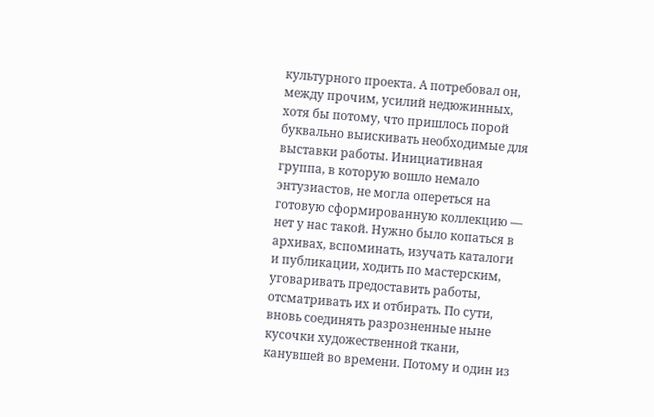культурного проекта. А потребовал он, между прочим, усилий недюжинных, хотя бы потому, что пришлось порой буквально выискивать необходимые для выставки работы. Инициативная группа, в которую вошло немало энтузиастов, не могла опереться на готовую сформированную коллекцию — нет у нас такой. Нужно было копаться в архивах, вспоминать, изучать каталоги и публикации, ходить по мастерским, уговаривать предоставить работы, отсматривать их и отбирать. По сути, вновь соединять разрозненные ныне кусочки художественной ткани, канувшей во времени. Потому и один из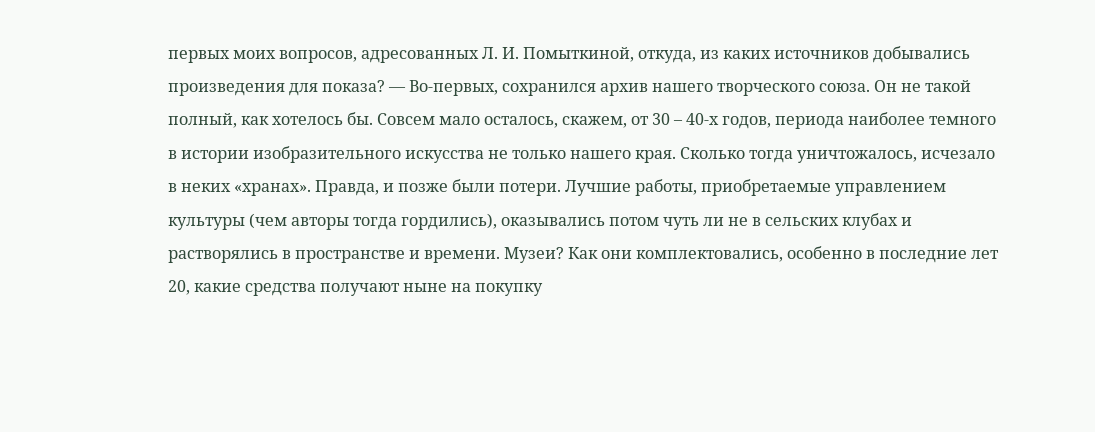первых моих вопросов, адресованных Л. И. Помыткиной, откуда, из каких источников добывались произведения для показа? — Во-первых, сохранился архив нашего творческого союза. Он не такой полный, как хотелось бы. Совсем мало осталось, скажем, от 30 – 40‑х годов, периода наиболее темного в истории изобразительного искусства не только нашего края. Сколько тогда уничтожалось, исчезало в неких «хранах». Правда, и позже были потери. Лучшие работы, приобретаемые управлением культуры (чем авторы тогда гордились), оказывались потом чуть ли не в сельских клубах и растворялись в пространстве и времени. Музеи? Как они комплектовались, особенно в последние лет 20, какие средства получают ныне на покупку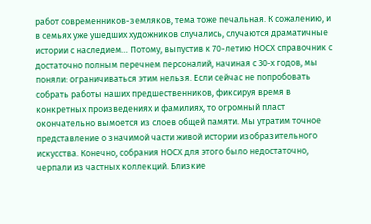работ современников-земляков, тема тоже печальная. К сожалению, и в семьях уже ушедших художников случались, случаются драматичные истории с наследием… Потому, выпустив к 70-летию НОСХ справочник с достаточно полным перечнем персоналий, начиная с 30‑х годов, мы поняли: ограничиваться этим нельзя. Если сейчас не попробовать собрать работы наших предшественников, фиксируя время в конкретных произведениях и фамилиях, то огромный пласт окончательно вымоется из слоев общей памяти. Мы утратим точное представление о значимой части живой истории изобразительного искусства. Конечно, собрания НОСХ для этого было недостаточно, черпали из частных коллекций. Близкие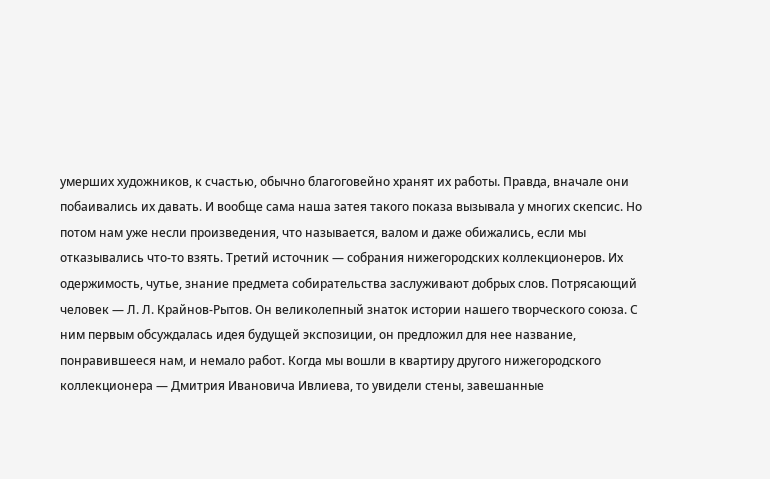умерших художников, к счастью, обычно благоговейно хранят их работы. Правда, вначале они побаивались их давать. И вообще сама наша затея такого показа вызывала у многих скепсис. Но потом нам уже несли произведения, что называется, валом и даже обижались, если мы отказывались что-то взять. Третий источник — собрания нижегородских коллекционеров. Их одержимость, чутье, знание предмета собирательства заслуживают добрых слов. Потрясающий человек — Л. Л. Крайнов-Рытов. Он великолепный знаток истории нашего творческого союза. С ним первым обсуждалась идея будущей экспозиции, он предложил для нее название, понравившееся нам, и немало работ. Когда мы вошли в квартиру другого нижегородского коллекционера — Дмитрия Ивановича Ивлиева, то увидели стены, завешанные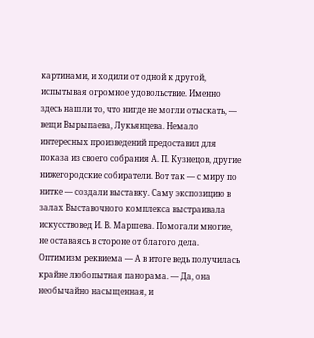картинами, и ходили от одной к другой, испытывая огромное удовольствие. Именно здесь нашли то, что нигде не могли отыскать, — вещи Вырыпаева, Лукьянцева. Немало интересных произведений предоставил для показа из своего собрания А. П. Кузнецов, другие нижегородские собиратели. Вот так — с миру по нитке — создали выставку. Саму экспозицию в залах Выставочного комплекса выстраивала искусствовед И. В. Маршева. Помогали многие, не оставаясь в стороне от благого дела. Оптимизм реквиема — А в итоге ведь получилась крайне любопытная панорама. — Да, она необычайно насыщенная, и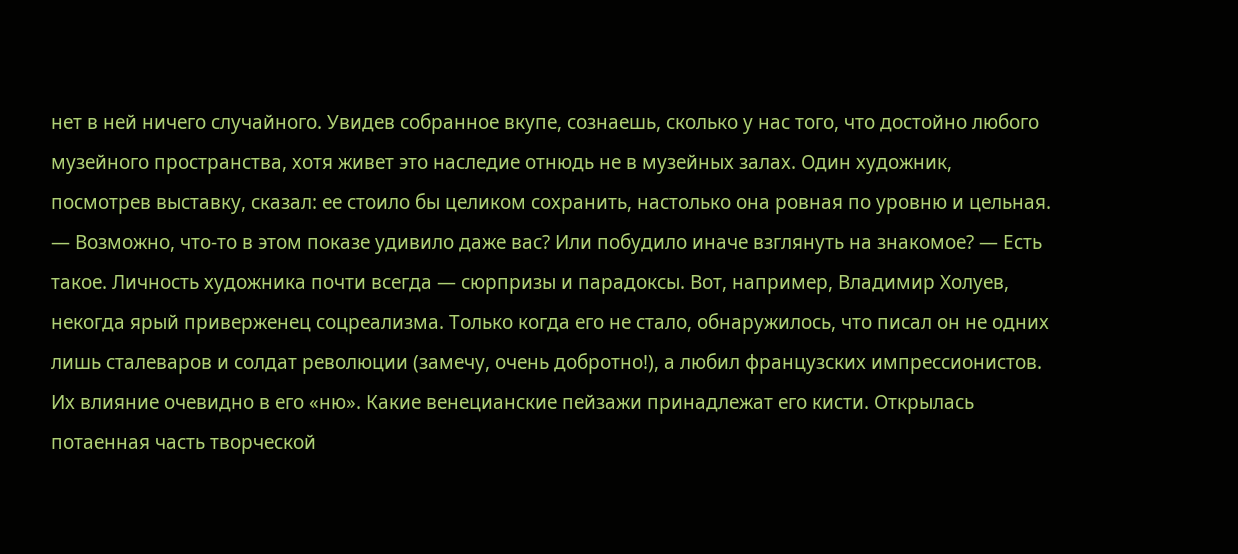нет в ней ничего случайного. Увидев собранное вкупе, сознаешь, сколько у нас того, что достойно любого музейного пространства, хотя живет это наследие отнюдь не в музейных залах. Один художник, посмотрев выставку, сказал: ее стоило бы целиком сохранить, настолько она ровная по уровню и цельная. — Возможно, что-то в этом показе удивило даже вас? Или побудило иначе взглянуть на знакомое? — Есть такое. Личность художника почти всегда — сюрпризы и парадоксы. Вот, например, Владимир Холуев, некогда ярый приверженец соцреализма. Только когда его не стало, обнаружилось, что писал он не одних лишь сталеваров и солдат революции (замечу, очень добротно!), а любил французских импрессионистов. Их влияние очевидно в его «ню». Какие венецианские пейзажи принадлежат его кисти. Открылась потаенная часть творческой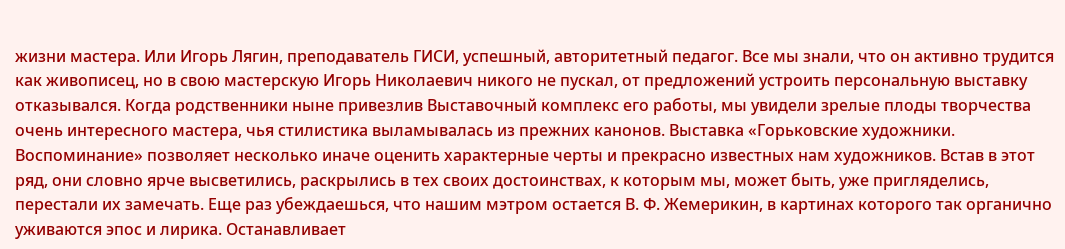жизни мастера. Или Игорь Лягин, преподаватель ГИСИ, успешный, авторитетный педагог. Все мы знали, что он активно трудится как живописец, но в свою мастерскую Игорь Николаевич никого не пускал, от предложений устроить персональную выставку отказывался. Когда родственники ныне привезлив Выставочный комплекс его работы, мы увидели зрелые плоды творчества очень интересного мастера, чья стилистика выламывалась из прежних канонов. Выставка «Горьковские художники. Воспоминание» позволяет несколько иначе оценить характерные черты и прекрасно известных нам художников. Встав в этот ряд, они словно ярче высветились, раскрылись в тех своих достоинствах, к которым мы, может быть, уже пригляделись, перестали их замечать. Еще раз убеждаешься, что нашим мэтром остается В. Ф. Жемерикин, в картинах которого так органично уживаются эпос и лирика. Останавливает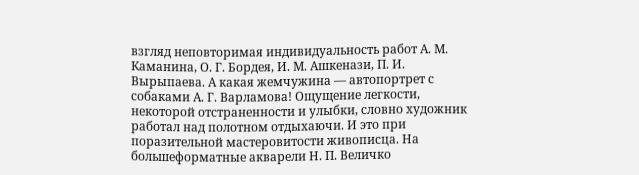взгляд неповторимая индивидуальность работ А. М. Каманина, О. Г. Бордея, И. М. Ашкенази, П. И. Вырыпаева. А какая жемчужина — автопортрет с собаками А. Г. Варламова! Ощущение легкости, некоторой отстраненности и улыбки, словно художник работал над полотном отдыхаючи. И это при поразительной мастеровитости живописца. На большеформатные акварели Н. П. Величко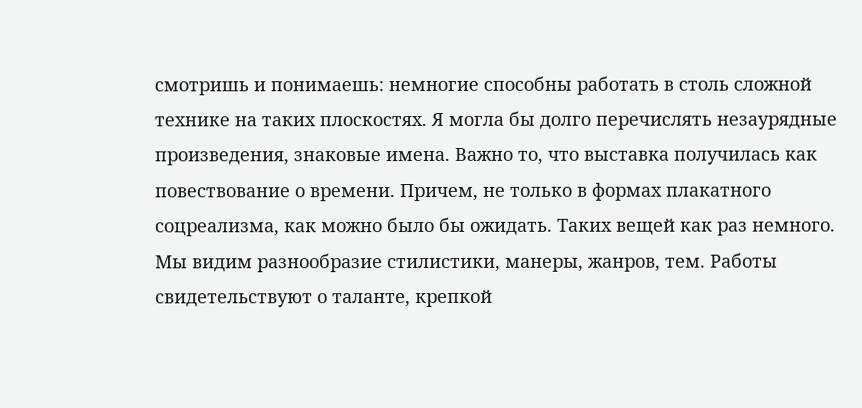смотришь и понимаешь: немногие способны работать в столь сложной технике на таких плоскостях. Я могла бы долго перечислять незаурядные произведения, знаковые имена. Важно то, что выставка получилась как повествование о времени. Причем, не только в формах плакатного соцреализма, как можно было бы ожидать. Таких вещей как раз немного. Мы видим разнообразие стилистики, манеры, жанров, тем. Работы свидетельствуют о таланте, крепкой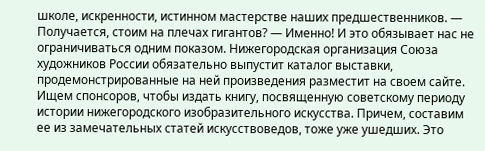школе, искренности, истинном мастерстве наших предшественников. — Получается, стоим на плечах гигантов? — Именно! И это обязывает нас не ограничиваться одним показом. Нижегородская организация Союза художников России обязательно выпустит каталог выставки, продемонстрированные на ней произведения разместит на своем сайте. Ищем спонсоров, чтобы издать книгу, посвященную советскому периоду истории нижегородского изобразительного искусства. Причем, составим ее из замечательных статей искусствоведов, тоже уже ушедших. Это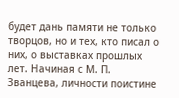будет дань памяти не только творцов, но и тех, кто писал о них, о выставках прошлых лет. Начиная с М. П. Званцева, личности поистине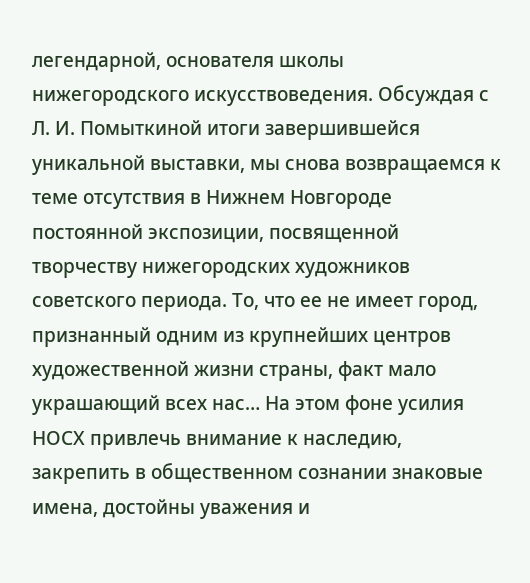легендарной, основателя школы нижегородского искусствоведения. Обсуждая с Л. И. Помыткиной итоги завершившейся уникальной выставки, мы снова возвращаемся к теме отсутствия в Нижнем Новгороде постоянной экспозиции, посвященной творчеству нижегородских художников советского периода. То, что ее не имеет город, признанный одним из крупнейших центров художественной жизни страны, факт мало украшающий всех нас… На этом фоне усилия НОСХ привлечь внимание к наследию, закрепить в общественном сознании знаковые имена, достойны уважения и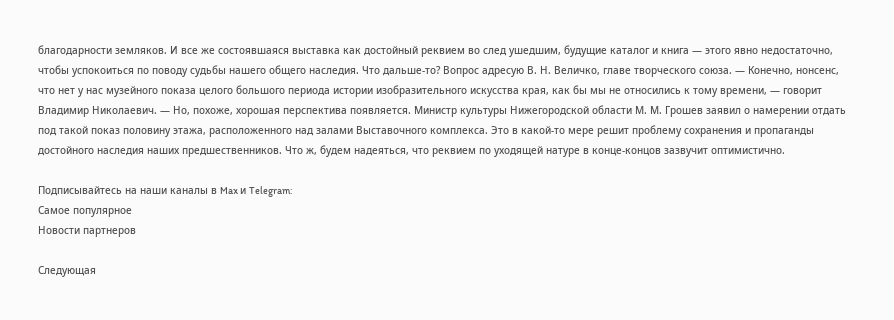благодарности земляков. И все же состоявшаяся выставка как достойный реквием во след ушедшим, будущие каталог и книга — этого явно недостаточно, чтобы успокоиться по поводу судьбы нашего общего наследия. Что дальше-то? Вопрос адресую В. Н. Величко, главе творческого союза. — Конечно, нонсенс, что нет у нас музейного показа целого большого периода истории изобразительного искусства края, как бы мы не относились к тому времени, — говорит Владимир Николаевич. — Но, похоже, хорошая перспектива появляется. Министр культуры Нижегородской области М. М. Грошев заявил о намерении отдать под такой показ половину этажа, расположенного над залами Выставочного комплекса. Это в какой-то мере решит проблему сохранения и пропаганды достойного наследия наших предшественников. Что ж, будем надеяться, что реквием по уходящей натуре в конце-концов зазвучит оптимистично.

Подписывайтесь на наши каналы в Max и Telegram:
Самое популярное
Новости партнеров

Следующая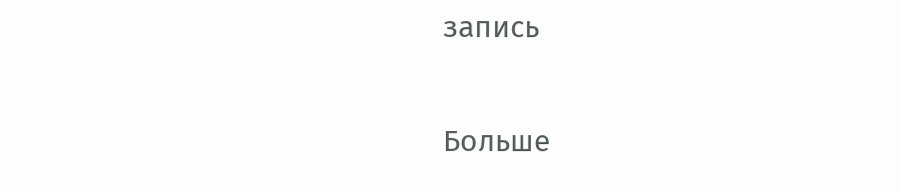запись

Больше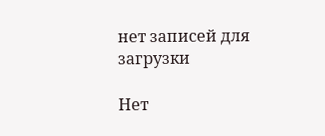нет записей для загрузки

Нет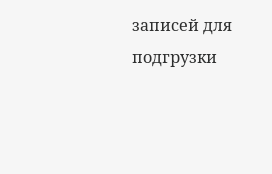записей для подгрузки